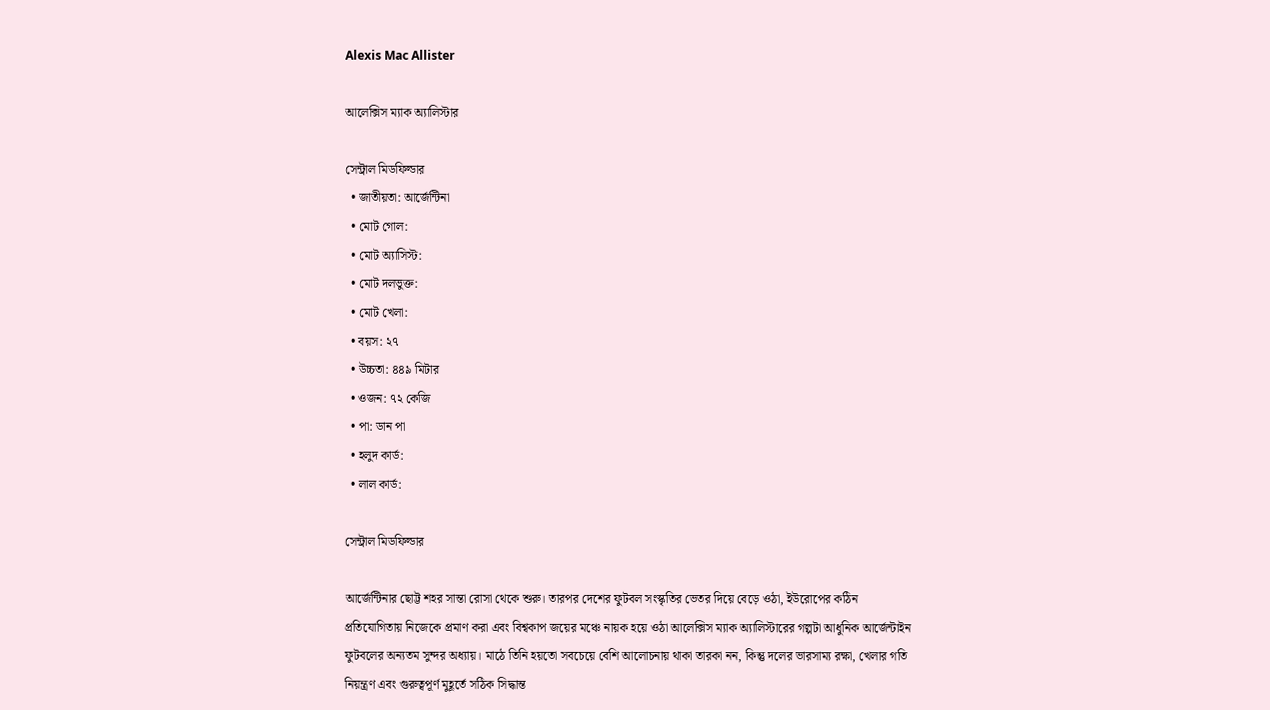Alexis Mac Allister

আলেক্সিস ম্যাক অ্যালিস্টার

সেন্ট্রাল মিডফিল্ডার
  • জাতীয়তা: আর্জেন্টিনা
  • মোট গোল:
  • মোট অ্যাসিস্ট:
  • মোট দলভুক্ত:
  • মোট খেলা:
  • বয়স: ২৭
  • উচ্চতা: ৪৪৯ মিটার
  • ওজন: ৭২ কেজি
  • পা: ডান পা
  • হলুদ কার্ড:
  • লাল কার্ড:

সেন্ট্রাল মিডফিল্ডার

আর্জেন্টিনার ছোট্ট শহর সান্তা রোসা থেকে শুরু। তারপর দেশের ফুটবল সংস্কৃতির ভেতর দিয়ে বেড়ে ওঠা, ইউরোপের কঠিন প্রতিযোগিতায় নিজেকে প্রমাণ করা এবং বিশ্বকাপ জয়ের মঞ্চে নায়ক হয়ে ওঠা আলেক্সিস ম্যাক অ্যালিস্টারের গল্পটা আধুনিক আর্জেন্টাইন ফুটবলের অন্যতম সুন্দর অধ্যায়। মাঠে তিনি হয়তো সবচেয়ে বেশি আলোচনায় থাকা তারকা নন, কিন্তু দলের ভারসাম্য রক্ষা, খেলার গতি নিয়ন্ত্রণ এবং গুরুত্বপূর্ণ মুহূর্তে সঠিক সিদ্ধান্ত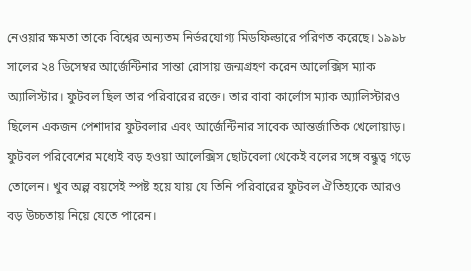নেওয়ার ক্ষমতা তাকে বিশ্বের অন্যতম নির্ভরযোগ্য মিডফিল্ডারে পরিণত করেছে। ১৯৯৮ সালের ২৪ ডিসেম্বর আর্জেন্টিনার সান্তা রোসায় জন্মগ্রহণ করেন আলেক্সিস ম্যাক অ্যালিস্টার। ফুটবল ছিল তার পরিবারের রক্তে। তার বাবা কার্লোস ম্যাক অ্যালিস্টারও ছিলেন একজন পেশাদার ফুটবলার এবং আর্জেন্টিনার সাবেক আন্তর্জাতিক খেলোয়াড়। ফুটবল পরিবেশের মধ্যেই বড় হওয়া আলেক্সিস ছোটবেলা থেকেই বলের সঙ্গে বন্ধুত্ব গড়ে তোলেন। খুব অল্প বয়সেই স্পষ্ট হয়ে যায় যে তিনি পরিবারের ফুটবল ঐতিহ্যকে আরও বড় উচ্চতায় নিয়ে যেতে পারেন।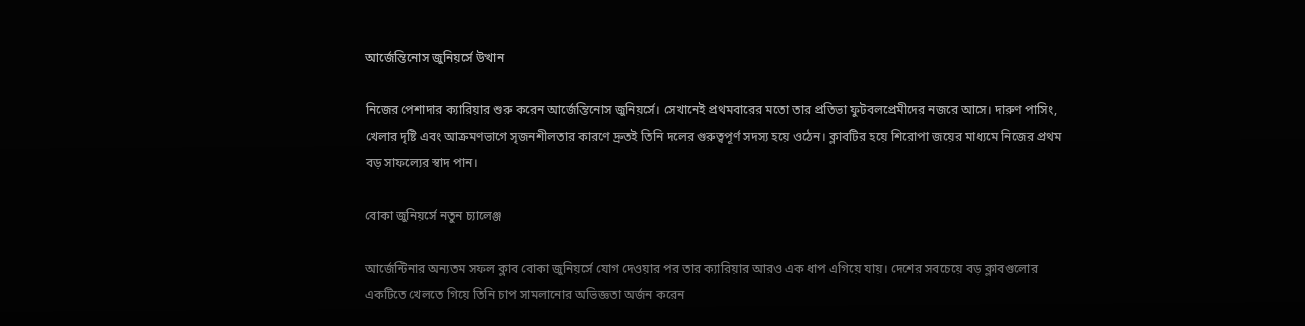আর্জেন্তিনোস জুনিয়র্সে উত্থান

নিজের পেশাদার ক্যারিয়ার শুরু করেন আর্জেন্তিনোস জুনিয়র্সে। সেখানেই প্রথমবারের মতো তার প্রতিভা ফুটবলপ্রেমীদের নজরে আসে। দারুণ পাসিং, খেলার দৃষ্টি এবং আক্রমণভাগে সৃজনশীলতার কারণে দ্রুতই তিনি দলের গুরুত্বপূর্ণ সদস্য হয়ে ওঠেন। ক্লাবটির হয়ে শিরোপা জয়ের মাধ্যমে নিজের প্রথম বড় সাফল্যের স্বাদ পান।

বোকা জুনিয়র্সে নতুন চ্যালেঞ্জ

আর্জেন্টিনার অন্যতম সফল ক্লাব বোকা জুনিয়র্সে যোগ দেওয়ার পর তার ক্যারিয়ার আরও এক ধাপ এগিয়ে যায়। দেশের সবচেয়ে বড় ক্লাবগুলোর একটিতে খেলতে গিয়ে তিনি চাপ সামলানোর অভিজ্ঞতা অর্জন করেন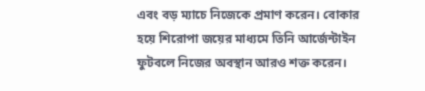এবং বড় ম্যাচে নিজেকে প্রমাণ করেন। বোকার হয়ে শিরোপা জয়ের মাধ্যমে তিনি আর্জেন্টাইন ফুটবলে নিজের অবস্থান আরও শক্ত করেন।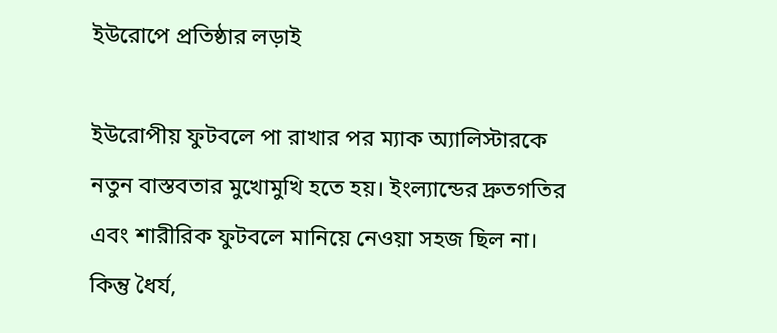ইউরোপে প্রতিষ্ঠার লড়াই

ইউরোপীয় ফুটবলে পা রাখার পর ম্যাক অ্যালিস্টারকে নতুন বাস্তবতার মুখোমুখি হতে হয়। ইংল্যান্ডের দ্রুতগতির এবং শারীরিক ফুটবলে মানিয়ে নেওয়া সহজ ছিল না। কিন্তু ধৈর্য,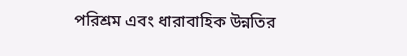পরিশ্রম এবং ধারাবাহিক উন্নতির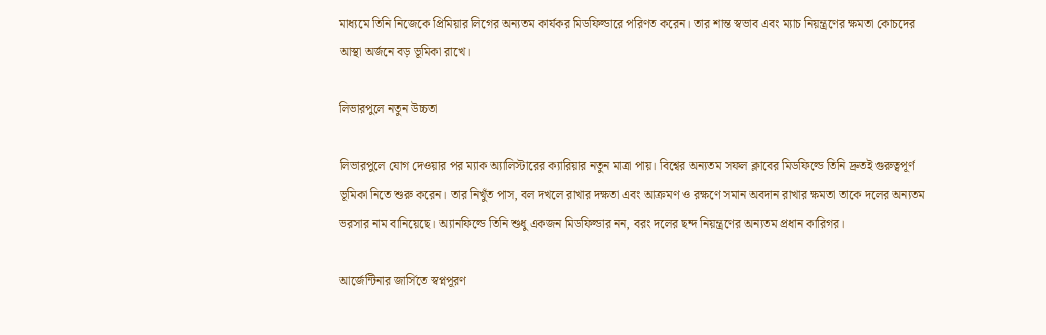মাধ্যমে তিনি নিজেকে প্রিমিয়ার লিগের অন্যতম কার্যকর মিডফিল্ডারে পরিণত করেন। তার শান্ত স্বভাব এবং ম্যাচ নিয়ন্ত্রণের ক্ষমতা কোচদের আস্থা অর্জনে বড় ভূমিকা রাখে।

লিভারপুলে নতুন উচ্চতা

লিভারপুলে যোগ দেওয়ার পর ম্যাক অ্যালিস্টারের ক্যারিয়ার নতুন মাত্রা পায়। বিশ্বের অন্যতম সফল ক্লাবের মিডফিল্ডে তিনি দ্রুতই গুরুত্বপূর্ণ ভূমিকা নিতে শুরু করেন। তার নিখুঁত পাস, বল দখলে রাখার দক্ষতা এবং আক্রমণ ও রক্ষণে সমান অবদান রাখার ক্ষমতা তাকে দলের অন্যতম ভরসার নাম বানিয়েছে। অ্যানফিল্ডে তিনি শুধু একজন মিডফিল্ডার নন, বরং দলের ছন্দ নিয়ন্ত্রণের অন্যতম প্রধান কারিগর।

আর্জেন্টিনার জার্সিতে স্বপ্নপূরণ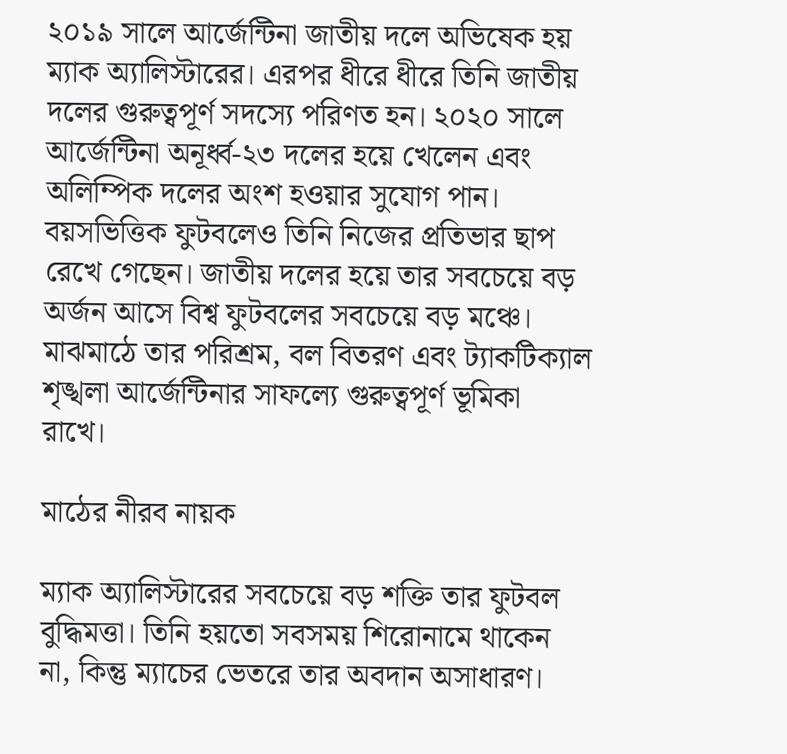২০১৯ সালে আর্জেন্টিনা জাতীয় দলে অভিষেক হয় ম্যাক অ্যালিস্টারের। এরপর ধীরে ধীরে তিনি জাতীয় দলের গুরুত্বপূর্ণ সদস্যে পরিণত হন। ২০২০ সালে আর্জেন্টিনা অনূর্ধ্ব-২৩ দলের হয়ে খেলেন এবং অলিম্পিক দলের অংশ হওয়ার সুযোগ পান। বয়সভিত্তিক ফুটবলেও তিনি নিজের প্রতিভার ছাপ রেখে গেছেন। জাতীয় দলের হয়ে তার সবচেয়ে বড় অর্জন আসে বিশ্ব ফুটবলের সবচেয়ে বড় মঞ্চে। মাঝমাঠে তার পরিশ্রম, বল বিতরণ এবং ট্যাকটিক্যাল শৃঙ্খলা আর্জেন্টিনার সাফল্যে গুরুত্বপূর্ণ ভূমিকা রাখে।

মাঠের নীরব নায়ক

ম্যাক অ্যালিস্টারের সবচেয়ে বড় শক্তি তার ফুটবল বুদ্ধিমত্তা। তিনি হয়তো সবসময় শিরোনামে থাকেন না, কিন্তু ম্যাচের ভেতরে তার অবদান অসাধারণ।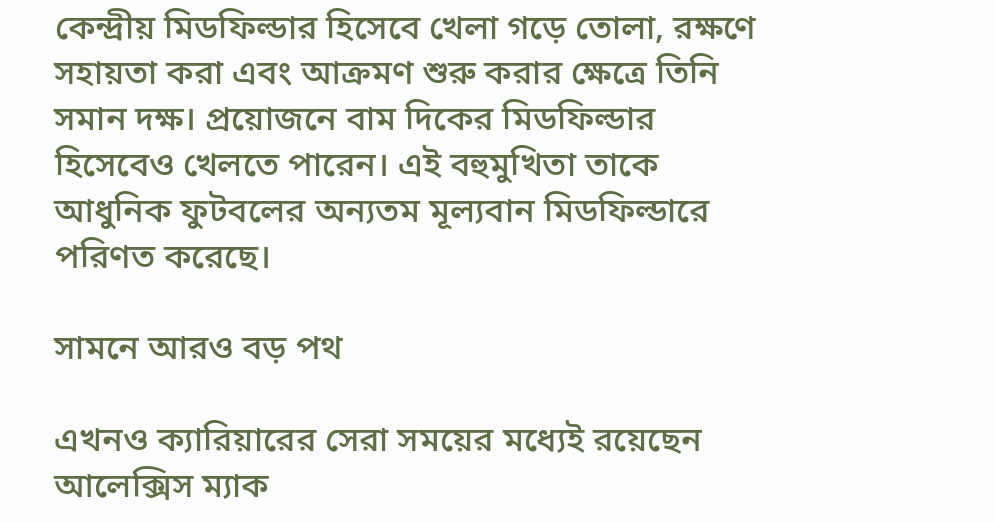কেন্দ্রীয় মিডফিল্ডার হিসেবে খেলা গড়ে তোলা, রক্ষণে সহায়তা করা এবং আক্রমণ শুরু করার ক্ষেত্রে তিনি সমান দক্ষ। প্রয়োজনে বাম দিকের মিডফিল্ডার হিসেবেও খেলতে পারেন। এই বহুমুখিতা তাকে আধুনিক ফুটবলের অন্যতম মূল্যবান মিডফিল্ডারে পরিণত করেছে।

সামনে আরও বড় পথ

এখনও ক্যারিয়ারের সেরা সময়ের মধ্যেই রয়েছেন আলেক্সিস ম্যাক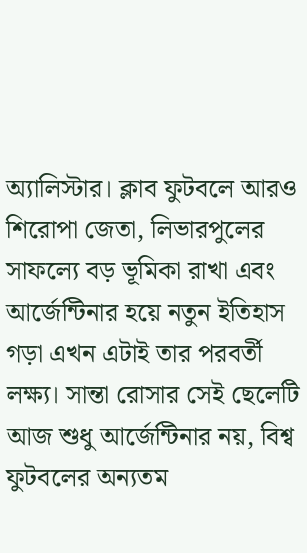অ্যালিস্টার। ক্লাব ফুটবলে আরও শিরোপা জেতা, লিভারপুলের সাফল্যে বড় ভূমিকা রাখা এবং আর্জেন্টিনার হয়ে নতুন ইতিহাস গড়া এখন এটাই তার পরবর্তী লক্ষ্য। সান্তা রোসার সেই ছেলেটি আজ শুধু আর্জেন্টিনার নয়, বিশ্ব ফুটবলের অন্যতম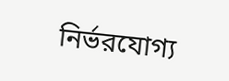নির্ভরযোগ্য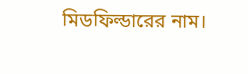মিডফিল্ডারের নাম।